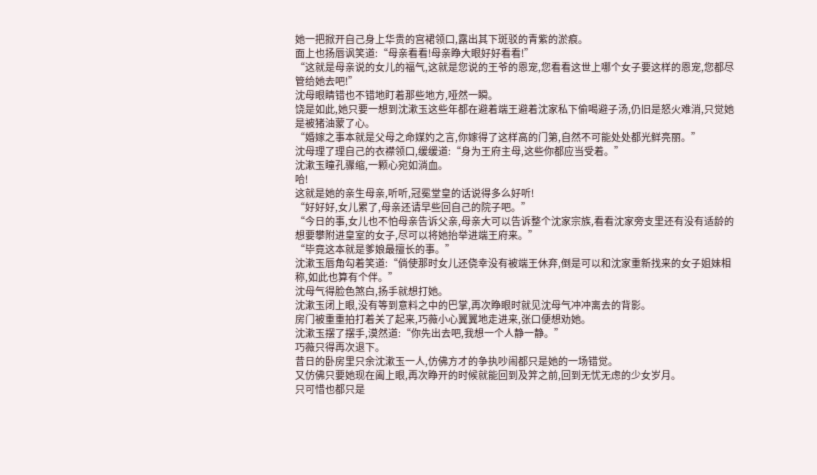她一把掀开自己身上华贵的宫裙领口,露出其下斑驳的青紫的淤痕。
面上也扬唇讽笑道:“母亲看看!母亲睁大眼好好看看!”
“这就是母亲说的女儿的福气,这就是您说的王爷的恩宠,您看看这世上哪个女子要这样的恩宠,您都尽管给她去吧!”
沈母眼睛错也不错地盯着那些地方,哑然一瞬。
饶是如此,她只要一想到沈漱玉这些年都在避着端王避着沈家私下偷喝避子汤,仍旧是怒火难消,只觉她是被猪油蒙了心。
“婚嫁之事本就是父母之命媒妁之言,你嫁得了这样高的门第,自然不可能处处都光鲜亮丽。”
沈母理了理自己的衣襟领口,缓缓道:“身为王府主母,这些你都应当受着。”
沈漱玉瞳孔骤缩,一颗心宛如淌血。
哈!
这就是她的亲生母亲,听听,冠冕堂皇的话说得多么好听!
“好好好,女儿累了,母亲还请早些回自己的院子吧。”
“今日的事,女儿也不怕母亲告诉父亲,母亲大可以告诉整个沈家宗族,看看沈家旁支里还有没有适龄的想要攀附进皇室的女子,尽可以将她抬举进端王府来。”
“毕竟这本就是爹娘最擅长的事。”
沈漱玉唇角勾着笑道:“倘使那时女儿还侥幸没有被端王休弃,倒是可以和沈家重新找来的女子姐妹相称,如此也算有个伴。”
沈母气得脸色煞白,扬手就想打她。
沈漱玉闭上眼,没有等到意料之中的巴掌,再次睁眼时就见沈母气冲冲离去的背影。
房门被重重拍打着关了起来,巧薇小心翼翼地走进来,张口便想劝她。
沈漱玉摆了摆手,漠然道:“你先出去吧,我想一个人静一静。”
巧薇只得再次退下。
昔日的卧房里只余沈漱玉一人,仿佛方才的争执吵闹都只是她的一场错觉。
又仿佛只要她现在阖上眼,再次睁开的时候就能回到及笄之前,回到无忧无虑的少女岁月。
只可惜也都只是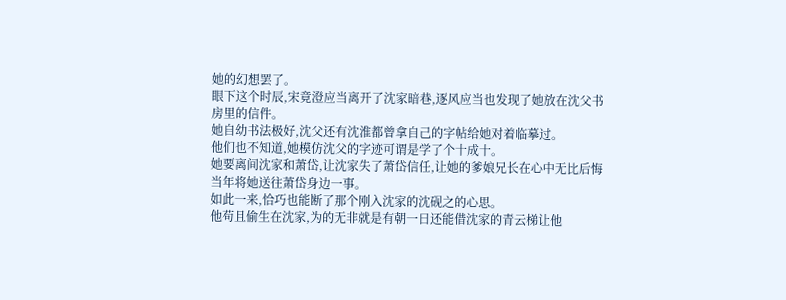她的幻想罢了。
眼下这个时辰,宋竟澄应当离开了沈家暗巷,逐风应当也发现了她放在沈父书房里的信件。
她自幼书法极好,沈父还有沈淮都曾拿自己的字帖给她对着临摹过。
他们也不知道,她模仿沈父的字迹可谓是学了个十成十。
她要离间沈家和萧岱,让沈家失了萧岱信任,让她的爹娘兄长在心中无比后悔当年将她送往萧岱身边一事。
如此一来,恰巧也能断了那个刚入沈家的沈砚之的心思。
他苟且偷生在沈家,为的无非就是有朝一日还能借沈家的青云梯让他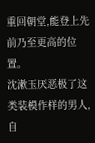重回朝堂,能登上先前乃至更高的位置。
沈漱玉厌恶极了这类装模作样的男人,自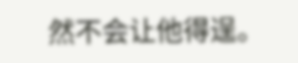然不会让他得逞。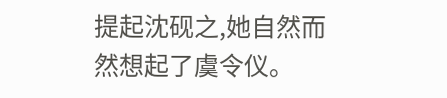提起沈砚之,她自然而然想起了虞令仪。